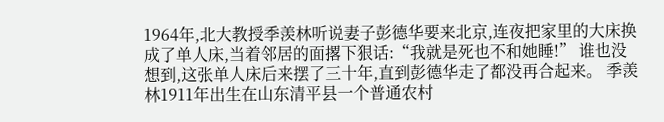1964年,北大教授季羡林听说妻子彭德华要来北京,连夜把家里的大床换成了单人床,当着邻居的面撂下狠话:“我就是死也不和她睡!” 谁也没想到,这张单人床后来摆了三十年,直到彭德华走了都没再合起来。 季羡林1911年出生在山东清平县一个普通农村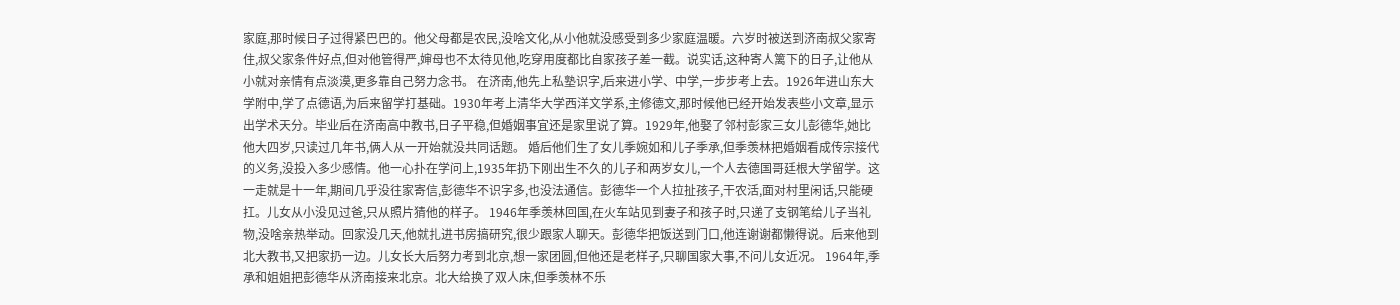家庭,那时候日子过得紧巴巴的。他父母都是农民,没啥文化,从小他就没感受到多少家庭温暖。六岁时被送到济南叔父家寄住,叔父家条件好点,但对他管得严,婶母也不太待见他,吃穿用度都比自家孩子差一截。说实话,这种寄人篱下的日子,让他从小就对亲情有点淡漠,更多靠自己努力念书。 在济南,他先上私塾识字,后来进小学、中学,一步步考上去。1926年进山东大学附中,学了点德语,为后来留学打基础。1930年考上清华大学西洋文学系,主修德文,那时候他已经开始发表些小文章,显示出学术天分。毕业后在济南高中教书,日子平稳,但婚姻事宜还是家里说了算。1929年,他娶了邻村彭家三女儿彭德华,她比他大四岁,只读过几年书,俩人从一开始就没共同话题。 婚后他们生了女儿季婉如和儿子季承,但季羡林把婚姻看成传宗接代的义务,没投入多少感情。他一心扑在学问上,1935年扔下刚出生不久的儿子和两岁女儿,一个人去德国哥廷根大学留学。这一走就是十一年,期间几乎没往家寄信,彭德华不识字多,也没法通信。彭德华一个人拉扯孩子,干农活,面对村里闲话,只能硬扛。儿女从小没见过爸,只从照片猜他的样子。 1946年季羡林回国,在火车站见到妻子和孩子时,只递了支钢笔给儿子当礼物,没啥亲热举动。回家没几天,他就扎进书房搞研究,很少跟家人聊天。彭德华把饭送到门口,他连谢谢都懒得说。后来他到北大教书,又把家扔一边。儿女长大后努力考到北京,想一家团圆,但他还是老样子,只聊国家大事,不问儿女近况。 1964年,季承和姐姐把彭德华从济南接来北京。北大给换了双人床,但季羡林不乐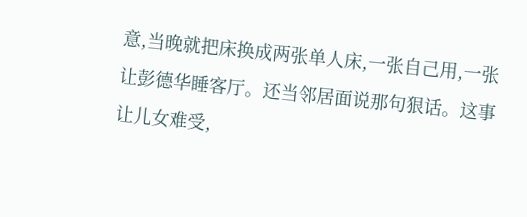意,当晚就把床换成两张单人床,一张自己用,一张让彭德华睡客厅。还当邻居面说那句狠话。这事让儿女难受,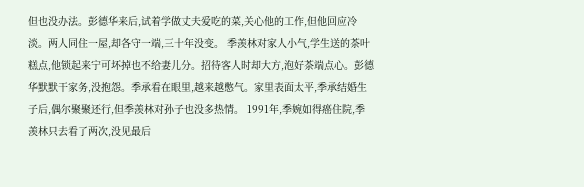但也没办法。彭德华来后,试着学做丈夫爱吃的菜,关心他的工作,但他回应冷淡。两人同住一屋,却各守一端,三十年没变。 季羡林对家人小气,学生送的茶叶糕点,他锁起来宁可坏掉也不给妻儿分。招待客人时却大方,泡好茶端点心。彭德华默默干家务,没抱怨。季承看在眼里,越来越憋气。家里表面太平,季承结婚生子后,偶尔聚聚还行,但季羡林对孙子也没多热情。 1991年,季婉如得癌住院,季羡林只去看了两次,没见最后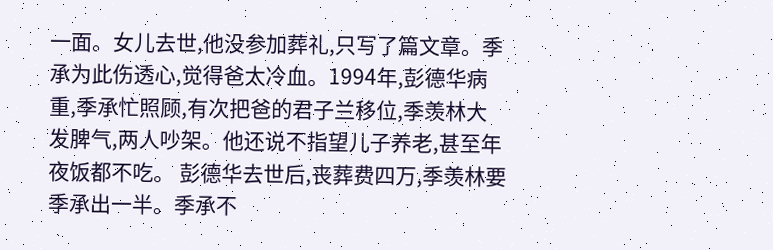一面。女儿去世,他没参加葬礼,只写了篇文章。季承为此伤透心,觉得爸太冷血。1994年,彭德华病重,季承忙照顾,有次把爸的君子兰移位,季羡林大发脾气,两人吵架。他还说不指望儿子养老,甚至年夜饭都不吃。 彭德华去世后,丧葬费四万,季羡林要季承出一半。季承不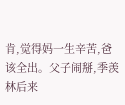肯,觉得妈一生辛苦,爸该全出。父子闹掰,季羡林后来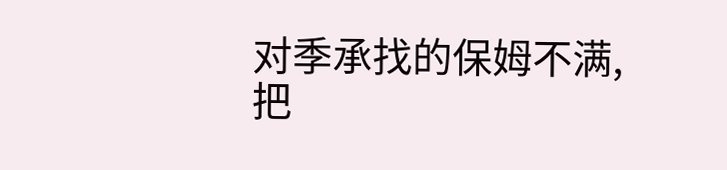对季承找的保姆不满,把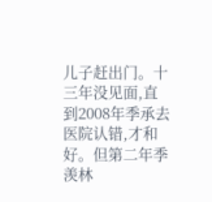儿子赶出门。十三年没见面,直到2008年季承去医院认错,才和好。但第二年季羡林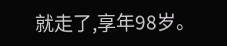就走了,享年98岁。